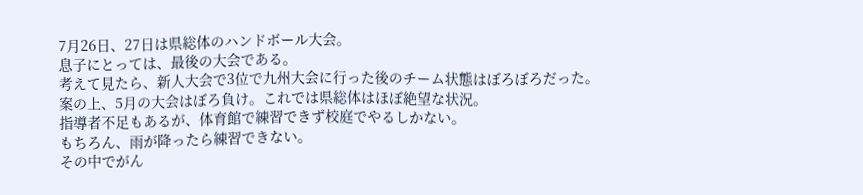7月26日、27日は県総体のハンドボール大会。
息子にとっては、最後の大会である。
考えて見たら、新人大会で3位で九州大会に行った後のチーム状態はぼろぼろだった。
案の上、5月の大会はぼろ負け。これでは県総体はほぼ絶望な状況。
指導者不足もあるが、体育館で練習できず校庭でやるしかない。
もちろん、雨が降ったら練習できない。
その中でがん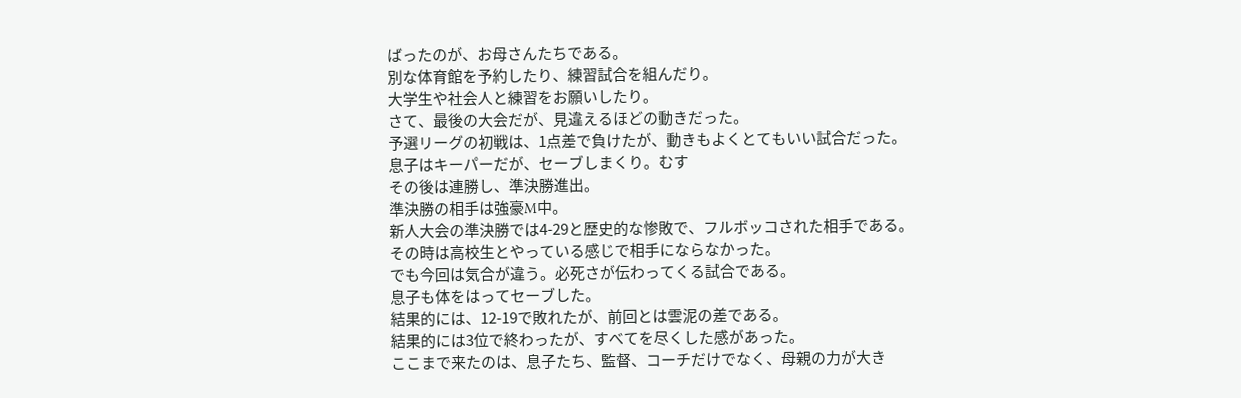ばったのが、お母さんたちである。
別な体育館を予約したり、練習試合を組んだり。
大学生や社会人と練習をお願いしたり。
さて、最後の大会だが、見違えるほどの動きだった。
予選リーグの初戦は、1点差で負けたが、動きもよくとてもいい試合だった。
息子はキーパーだが、セーブしまくり。むす
その後は連勝し、準決勝進出。
準決勝の相手は強豪M中。
新人大会の準決勝では4-29と歴史的な惨敗で、フルボッコされた相手である。
その時は高校生とやっている感じで相手にならなかった。
でも今回は気合が違う。必死さが伝わってくる試合である。
息子も体をはってセーブした。
結果的には、12-19で敗れたが、前回とは雲泥の差である。
結果的には3位で終わったが、すべてを尽くした感があった。
ここまで来たのは、息子たち、監督、コーチだけでなく、母親の力が大き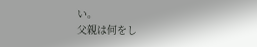い。
父親は何をし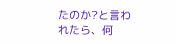たのか?と言われたら、何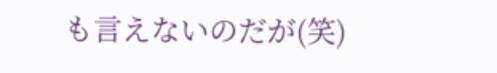も言えないのだが(笑)